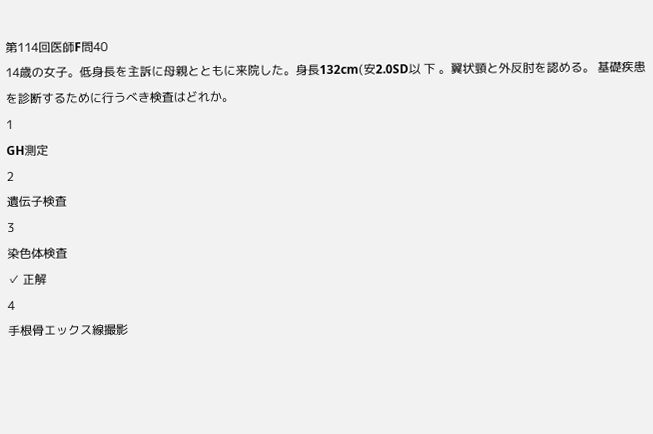第114回医師F問40
14歳の女子。低身長を主訴に母親とともに来院した。身長132cm(安2.0SD以 下 。翼状頸と外反肘を認める。 基礎疾患を診断するために行うべき検査はどれか。
1
GH測定
2
遺伝子検査
3
染色体検査
✓ 正解
4
手根骨エックス線撮影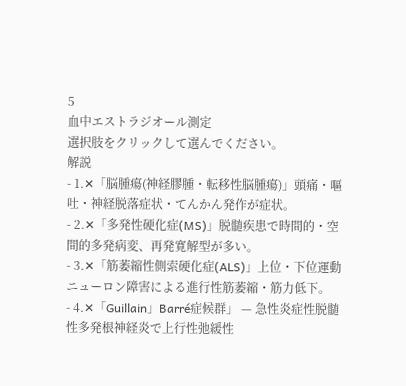5
血中エストラジオール測定
選択肢をクリックして選んでください。
解説
- 1.✕「脳腫瘍(神経膠腫・転移性脳腫瘍)」頭痛・嘔吐・神経脱落症状・てんかん発作が症状。
- 2.✕「多発性硬化症(MS)」脱髄疾患で時間的・空間的多発病変、再発寛解型が多い。
- 3.✕「筋萎縮性側索硬化症(ALS)」上位・下位運動ニューロン障害による進行性筋萎縮・筋力低下。
- 4.✕「Guillain」Barré症候群」 — 急性炎症性脱髄性多発根神経炎で上行性弛緩性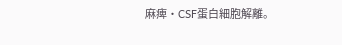麻痺・CSF蛋白細胞解離。